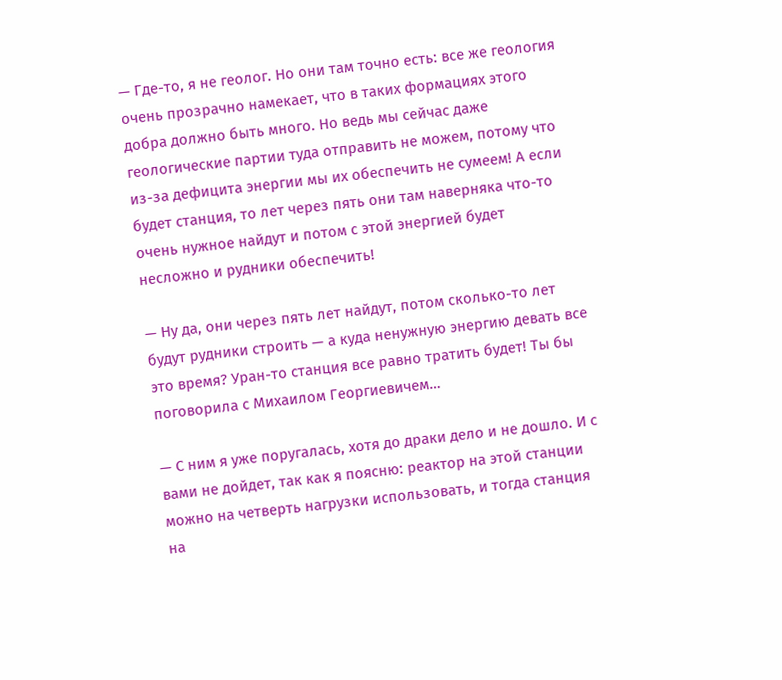— Где-то, я не геолог. Но они там точно есть: все же геология очень прозрачно намекает, что в таких формациях этого добра должно быть много. Но ведь мы сейчас даже геологические партии туда отправить не можем, потому что из-за дефицита энергии мы их обеспечить не сумеем! А если будет станция, то лет через пять они там наверняка что-то очень нужное найдут и потом с этой энергией будет несложно и рудники обеспечить!

— Ну да, они через пять лет найдут, потом сколько-то лет будут рудники строить — а куда ненужную энергию девать все это время? Уран-то станция все равно тратить будет! Ты бы поговорила с Михаилом Георгиевичем…

— С ним я уже поругалась, хотя до драки дело и не дошло. И с вами не дойдет, так как я поясню: реактор на этой станции можно на четверть нагрузки использовать, и тогда станция на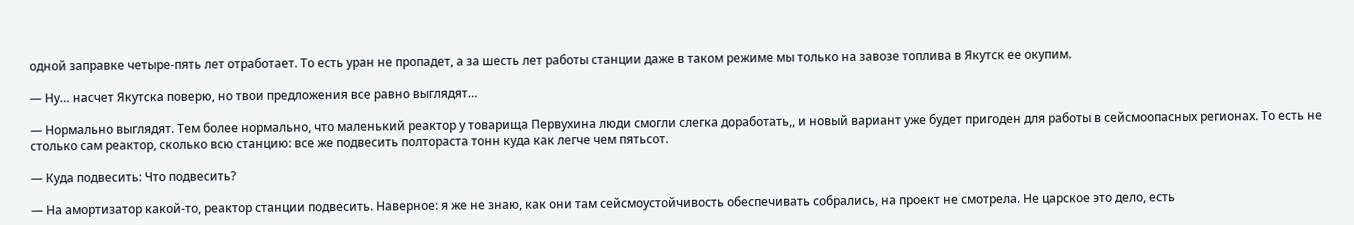одной заправке четыре-пять лет отработает. То есть уран не пропадет, а за шесть лет работы станции даже в таком режиме мы только на завозе топлива в Якутск ее окупим.

— Ну… насчет Якутска поверю, но твои предложения все равно выглядят…

— Нормально выглядят. Тем более нормально, что маленький реактор у товарища Первухина люди смогли слегка доработать,, и новый вариант уже будет пригоден для работы в сейсмоопасных регионах. То есть не столько сам реактор, сколько всю станцию: все же подвесить полтораста тонн куда как легче чем пятьсот.

— Куда подвесить: Что подвесить?

— На амортизатор какой-то, реактор станции подвесить. Наверное: я же не знаю, как они там сейсмоустойчивость обеспечивать собрались, на проект не смотрела. Не царское это дело, есть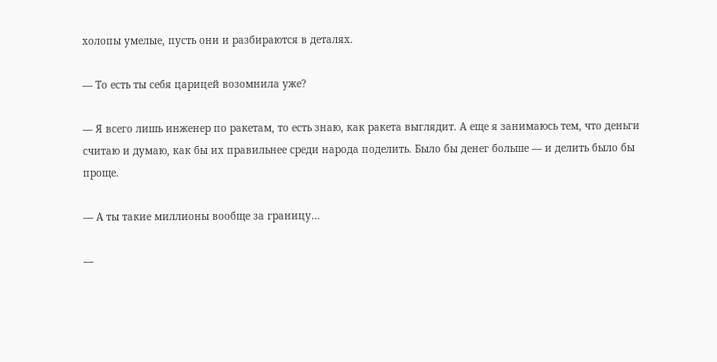холопы умелые, пусть они и разбираются в деталях.

— То есть ты себя царицей возомнила уже?

— Я всего лишь инженер по ракетам, то есть знаю, как ракета выглядит. А еще я занимаюсь тем, что деньги считаю и думаю, как бы их правильнее среди народа поделить. Было бы денег больше — и делить было бы проще.

— А ты такие миллионы вообще за границу…

—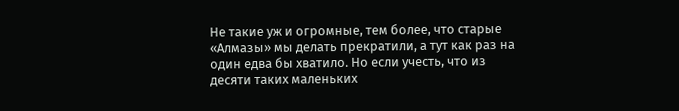Не такие уж и огромные, тем более, что старые «Алмазы» мы делать прекратили, а тут как раз на один едва бы хватило. Но если учесть, что из десяти таких маленьких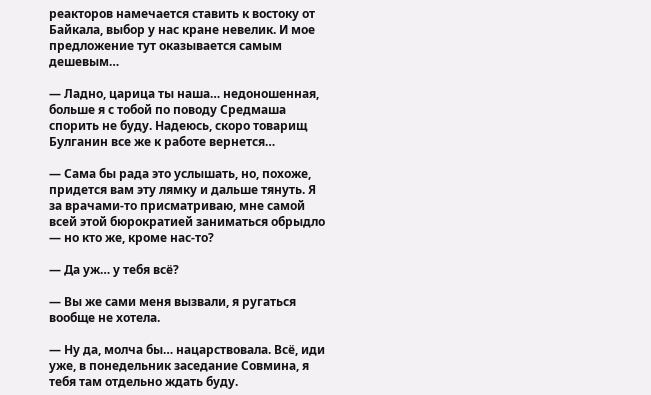реакторов намечается ставить к востоку от Байкала, выбор у нас кране невелик. И мое предложение тут оказывается самым дешевым…

— Ладно, царица ты наша… недоношенная, больше я с тобой по поводу Средмаша спорить не буду. Надеюсь, скоро товарищ Булганин все же к работе вернется…

— Сама бы рада это услышать, но, похоже, придется вам эту лямку и дальше тянуть. Я за врачами-то присматриваю, мне самой всей этой бюрократией заниматься обрыдло — но кто же, кроме нас-то?

— Да уж… у тебя всё?

— Вы же сами меня вызвали, я ругаться вообще не хотела.

— Ну да, молча бы… нацарствовала. Всё, иди уже, в понедельник заседание Совмина, я тебя там отдельно ждать буду.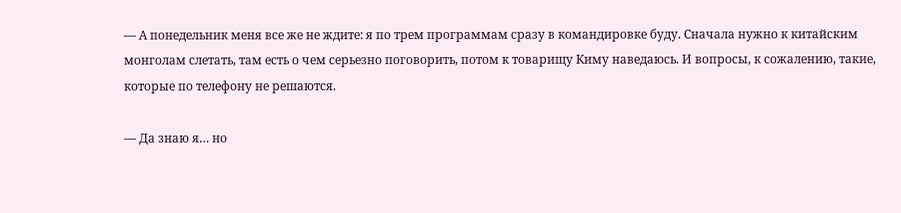— А понедельник меня все же не ждите: я по трем программам сразу в командировке буду. Сначала нужно к китайским монголам слетать, там есть о чем серьезно поговорить, потом к товарищу Киму наведаюсь. И вопросы, к сожалению, такие, которые по телефону не решаются.

— Да знаю я… но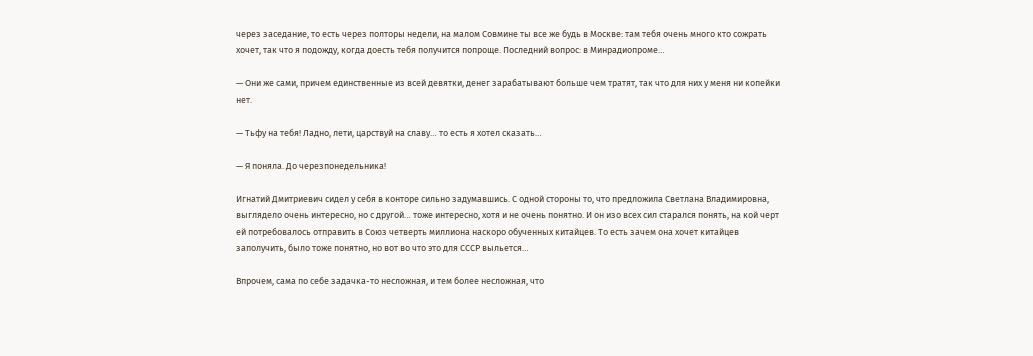через заседание, то есть через полторы недели, на малом Совмине ты все же будь в Москве: там тебя очень много кто сожрать хочет, так что я подожду, когда доесть тебя получится попроще. Последний вопрос: в Минрадиопроме…

— Они же сами, причем единственные из всей девятки, денег зарабатывают больше чем тратят, так что для них у меня ни копейки нет.

— Тьфу на тебя! Ладно, лети, царствуй на славу… то есть я хотел сказать…

— Я поняла. До черезпонедельника!

Игнатий Дмитриевич сидел у себя в конторе сильно задумавшись. С одной стороны то, что предложила Светлана Владимировна, выглядело очень интересно, но с другой… тоже интересно, хотя и не очень понятно. И он изо всех сил старался понять, на кой черт ей потребовалось отправить в Союз четверть миллиона наскоро обученных китайцев. То есть зачем она хочет китайцев заполучить, было тоже понятно, но вот во что это для СССР выльется…

Впрочем, сама по себе задачка-то несложная, и тем более несложная, что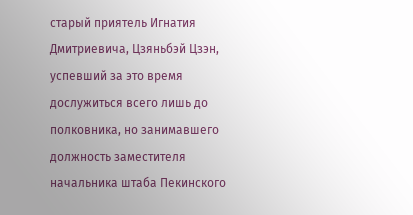старый приятель Игнатия Дмитриевича, Цзяньбэй Цзэн, успевший за это время дослужиться всего лишь до полковника, но занимавшего должность заместителя начальника штаба Пекинского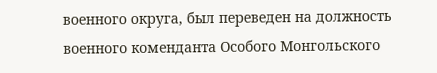военного округа, был переведен на должность военного коменданта Особого Монгольского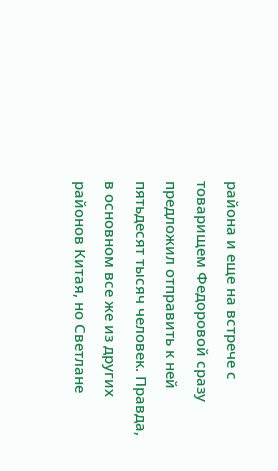района и еще на встрече с товарищем Федоровой сразу предложил отправить к ней пятьдесят тысяч человек. Правда, в основном все же из других районов Китая, но Светлане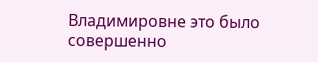Владимировне это было совершенно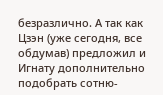безразлично. А так как Цзэн (уже сегодня, все обдумав) предложил и Игнату дополнительно подобрать сотню-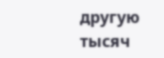другую тысяч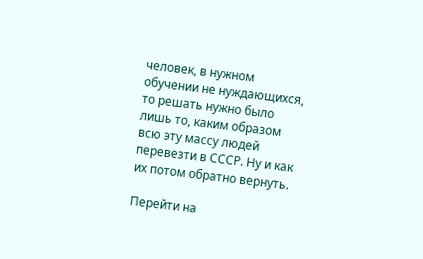человек, в нужном обучении не нуждающихся, то решать нужно было лишь то, каким образом всю эту массу людей перевезти в СССР. Ну и как их потом обратно вернуть.

Перейти на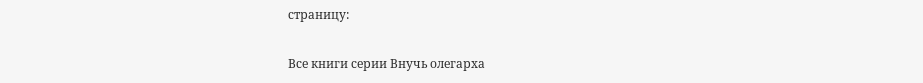страницу:

Все книги серии Внучь олегарха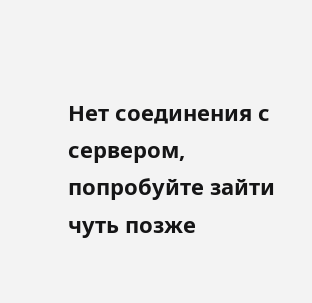Нет соединения с сервером, попробуйте зайти чуть позже